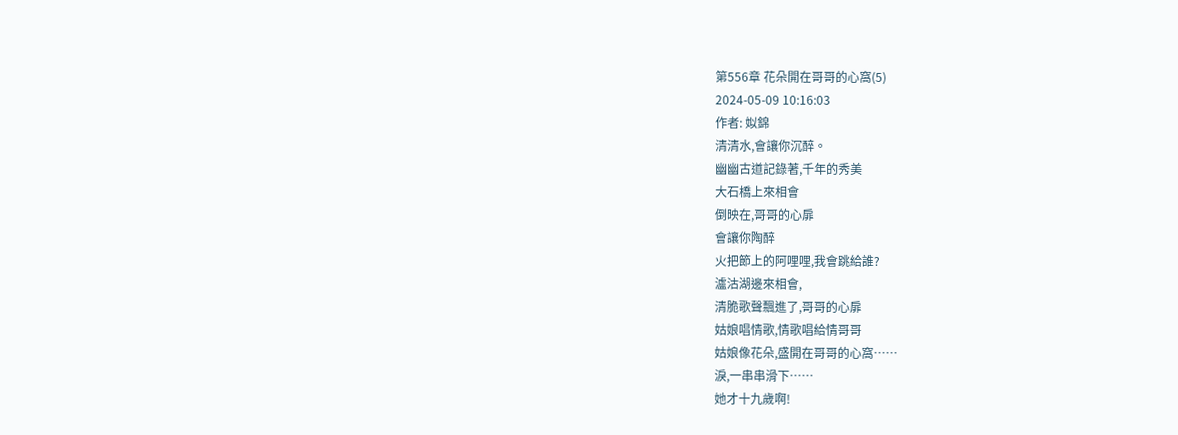第556章 花朵開在哥哥的心窩(5)
2024-05-09 10:16:03
作者: 姒錦
清清水,會讓你沉醉。
幽幽古道記錄著,千年的秀美
大石橋上來相會
倒映在,哥哥的心扉
會讓你陶醉
火把節上的阿哩哩,我會跳給誰?
瀘沽湖邊來相會,
清脆歌聲飄進了,哥哥的心扉
姑娘唱情歌,情歌唱給情哥哥
姑娘像花朵,盛開在哥哥的心窩……
淚,一串串滑下……
她才十九歲啊!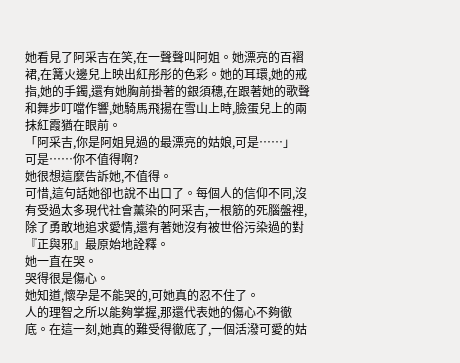她看見了阿采吉在笑,在一聲聲叫阿姐。她漂亮的百褶裙,在篝火邊兒上映出紅彤彤的色彩。她的耳環,她的戒指,她的手鐲,還有她胸前掛著的銀須穗,在跟著她的歌聲和舞步叮噹作響,她騎馬飛揚在雪山上時,臉蛋兒上的兩抹紅霞猶在眼前。
「阿采吉,你是阿姐見過的最漂亮的姑娘,可是……」
可是……你不值得啊?
她很想這麼告訴她,不值得。
可惜,這句話她卻也說不出口了。每個人的信仰不同,沒有受過太多現代社會薰染的阿采吉,一根筋的死腦盤裡,除了勇敢地追求愛情,還有著她沒有被世俗污染過的對『正與邪』最原始地詮釋。
她一直在哭。
哭得很是傷心。
她知道,懷孕是不能哭的,可她真的忍不住了。
人的理智之所以能夠掌握,那還代表她的傷心不夠徹底。在這一刻,她真的難受得徹底了,一個活潑可愛的姑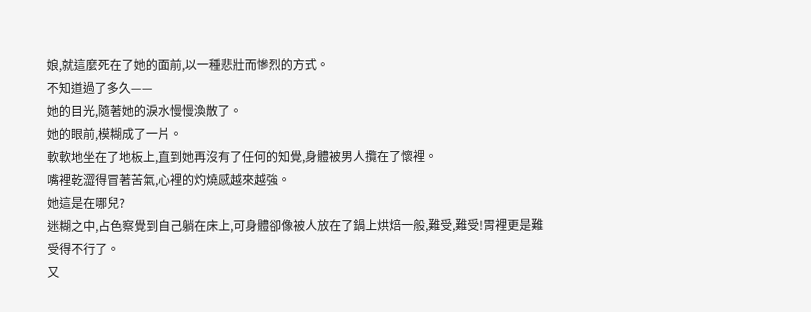娘,就這麼死在了她的面前,以一種悲壯而慘烈的方式。
不知道過了多久——
她的目光,隨著她的淚水慢慢渙散了。
她的眼前,模糊成了一片。
軟軟地坐在了地板上,直到她再沒有了任何的知覺,身體被男人攬在了懷裡。
嘴裡乾澀得冒著苦氣,心裡的灼燒感越來越強。
她這是在哪兒?
迷糊之中,占色察覺到自己躺在床上,可身體卻像被人放在了鍋上烘焙一般,難受,難受!胃裡更是難受得不行了。
又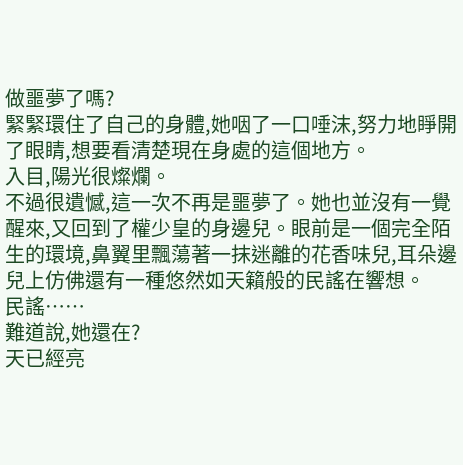做噩夢了嗎?
緊緊環住了自己的身體,她咽了一口唾沫,努力地睜開了眼睛,想要看清楚現在身處的這個地方。
入目,陽光很燦爛。
不過很遺憾,這一次不再是噩夢了。她也並沒有一覺醒來,又回到了權少皇的身邊兒。眼前是一個完全陌生的環境,鼻翼里飄蕩著一抹迷離的花香味兒,耳朵邊兒上仿佛還有一種悠然如天籟般的民謠在響想。
民謠……
難道說,她還在?
天已經亮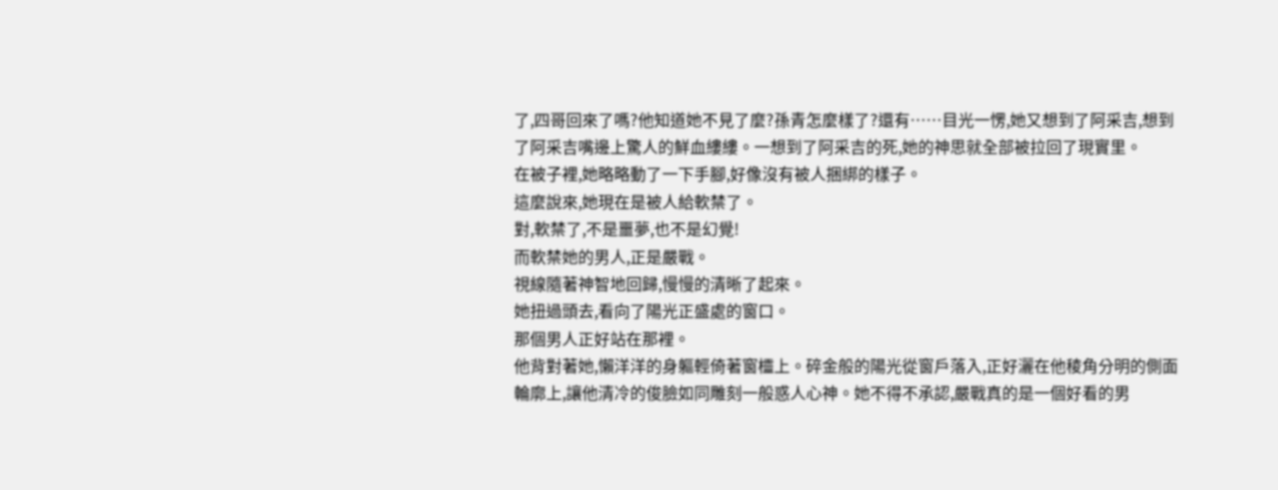了,四哥回來了嗎?他知道她不見了麼?孫青怎麼樣了?還有……目光一愣,她又想到了阿采吉,想到了阿采吉嘴邊上驚人的鮮血縷縷。一想到了阿采吉的死,她的神思就全部被拉回了現實里。
在被子裡,她略略動了一下手腳,好像沒有被人捆綁的樣子。
這麼說來,她現在是被人給軟禁了。
對,軟禁了,不是噩夢,也不是幻覺!
而軟禁她的男人,正是嚴戰。
視線隨著神智地回歸,慢慢的清晰了起來。
她扭過頭去,看向了陽光正盛處的窗口。
那個男人正好站在那裡。
他背對著她,懶洋洋的身軀輕倚著窗欞上。碎金般的陽光從窗戶落入,正好灑在他稜角分明的側面輪廓上,讓他清冷的俊臉如同雕刻一般惑人心神。她不得不承認,嚴戰真的是一個好看的男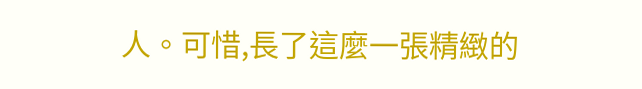人。可惜,長了這麼一張精緻的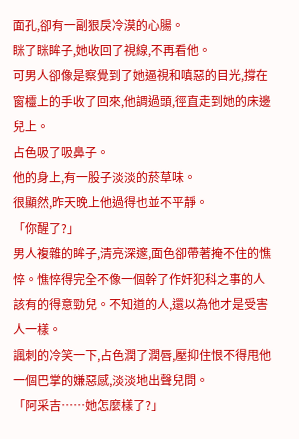面孔,卻有一副狠戾冷漠的心腸。
眯了眯眸子,她收回了視線,不再看他。
可男人卻像是察覺到了她逼視和嗔惡的目光,撐在窗欞上的手收了回來,他調過頭,徑直走到她的床邊兒上。
占色吸了吸鼻子。
他的身上,有一股子淡淡的菸草味。
很顯然,昨天晚上他過得也並不平靜。
「你醒了?」
男人複雜的眸子,清亮深邃,面色卻帶著掩不住的憔悴。憔悴得完全不像一個幹了作奸犯科之事的人該有的得意勁兒。不知道的人,還以為他才是受害人一樣。
諷刺的冷笑一下,占色潤了潤唇,壓抑住恨不得甩他一個巴掌的嫌惡感,淡淡地出聲兒問。
「阿采吉……她怎麼樣了?」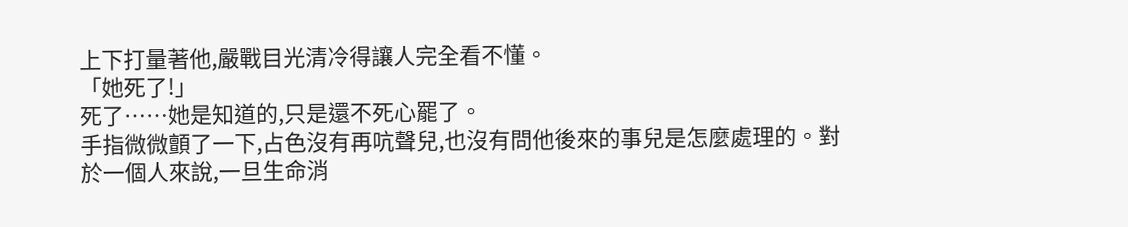上下打量著他,嚴戰目光清冷得讓人完全看不懂。
「她死了!」
死了……她是知道的,只是還不死心罷了。
手指微微顫了一下,占色沒有再吭聲兒,也沒有問他後來的事兒是怎麼處理的。對於一個人來說,一旦生命消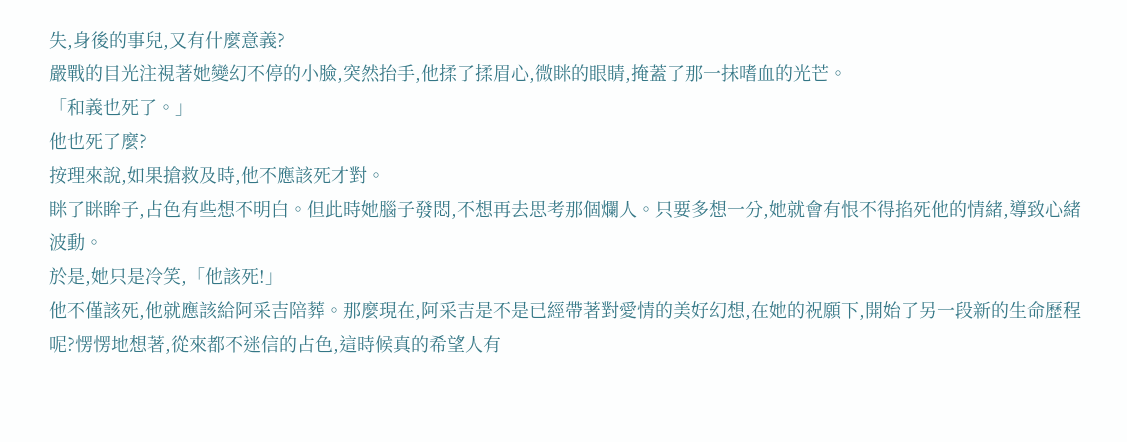失,身後的事兒,又有什麼意義?
嚴戰的目光注視著她變幻不停的小臉,突然抬手,他揉了揉眉心,微眯的眼睛,掩蓋了那一抹嗜血的光芒。
「和義也死了。」
他也死了麼?
按理來說,如果搶救及時,他不應該死才對。
眯了眯眸子,占色有些想不明白。但此時她腦子發悶,不想再去思考那個爛人。只要多想一分,她就會有恨不得掐死他的情緒,導致心緒波動。
於是,她只是冷笑,「他該死!」
他不僅該死,他就應該給阿采吉陪葬。那麼現在,阿采吉是不是已經帶著對愛情的美好幻想,在她的祝願下,開始了另一段新的生命歷程呢?愣愣地想著,從來都不迷信的占色,這時候真的希望人有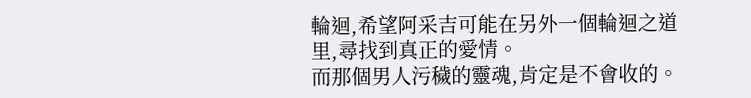輪迴,希望阿采吉可能在另外一個輪迴之道里,尋找到真正的愛情。
而那個男人污穢的靈魂,肯定是不會收的。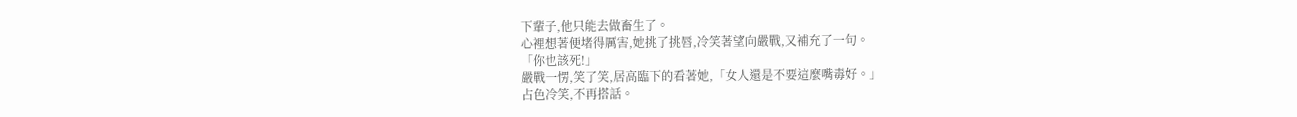下輩子,他只能去做畜生了。
心裡想著便堵得厲害,她挑了挑唇,冷笑著望向嚴戰,又補充了一句。
「你也該死!」
嚴戰一愣,笑了笑,居高臨下的看著她,「女人還是不要這麼嘴毒好。」
占色冷笑,不再搭話。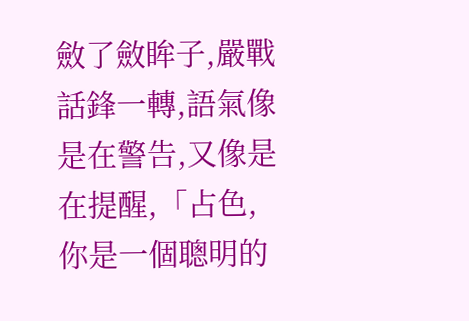斂了斂眸子,嚴戰話鋒一轉,語氣像是在警告,又像是在提醒,「占色,你是一個聰明的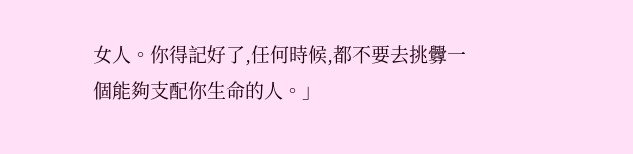女人。你得記好了,任何時候,都不要去挑釁一個能夠支配你生命的人。」